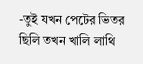-তুই যখন পেটের ভিতর ছিলি তখন খালি লাথি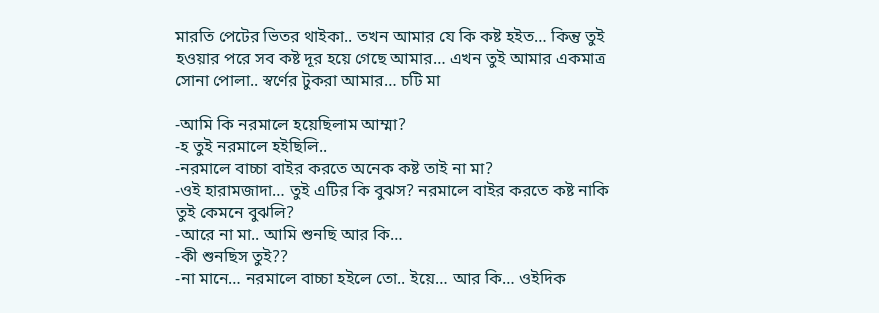মারতি পেটের ভিতর থাইকা.. তখন আমার যে কি কষ্ট হইত… কিন্তু তুই হওয়ার পরে সব কষ্ট দূর হয়ে গেছে আমার… এখন তুই আমার একমাত্র সোনা পোলা.. স্বর্ণের টুকরা আমার… চটি মা

-আমি কি নরমালে হয়েছিলাম আম্মা?
-হ তুই নরমালে হইছিলি..
-নরমালে বাচ্চা বাইর করতে অনেক কষ্ট তাই না মা?
-ওই হারামজাদা… তুই এটির কি বুঝস? নরমালে বাইর করতে কষ্ট নাকি তুই কেমনে বুঝলি?
-আরে না মা.. আমি শুনছি আর কি…
-কী শুনছিস তুই??
-না মানে… নরমালে বাচ্চা হইলে তো.. ইয়ে… আর কি… ওইদিক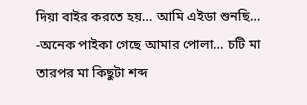দিয়া বাইর করতে হয়… আমি এইডা শুনছি…
-অনেক পাইকা গেছে আমার পোলা… চটি মা
তারপর মা কিছুটা শব্দ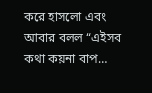করে হাসলো এবং আবার বলল “এইসব কথা কয়না বাপ…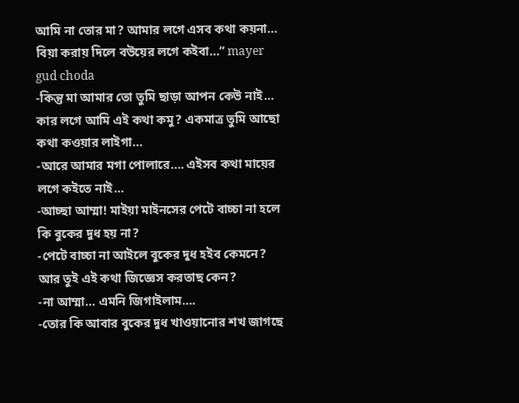আমি না তোর মা? আমার লগে এসব কথা কয়না… বিয়া করায় দিলে বউয়ের লগে কইবা…” mayer gud choda
-কিন্তু মা আমার তো তুমি ছাড়া আপন কেউ নাই… কার লগে আমি এই কথা কমু? একমাত্র তুমি আছো কথা কওয়ার লাইগা…
-আরে আমার মগা পোলারে…. এইসব কথা মায়ের লগে কইতে নাই…
-আচ্ছা আম্মা! মাইয়া মাইনসের পেটে বাচ্চা না হলে কি বুকের দুধ হয় না?
-পেটে বাচ্চা না আইলে বুকের দুধ হইব কেমনে? আর তুই এই কথা জিজ্ঞেস করতাছ কেন?
-না আম্মা… এমনি জিগাইলাম….
-তোর কি আবার বুকের দুধ খাওয়ানোর শখ জাগছে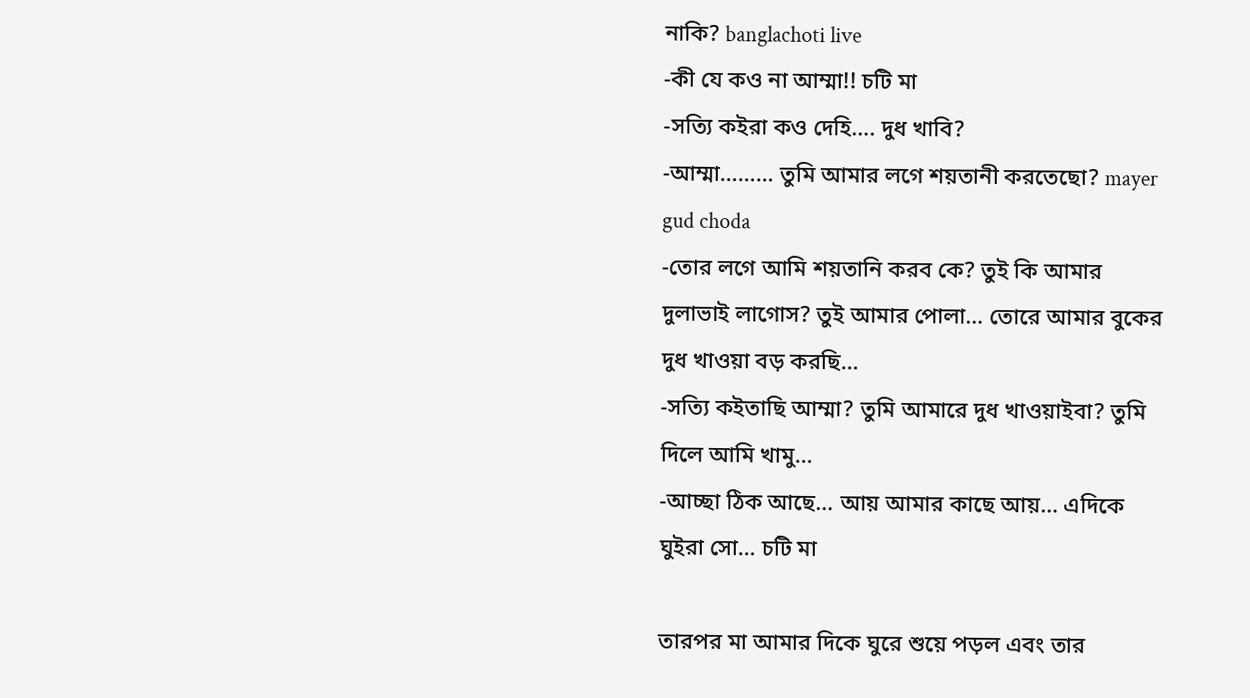নাকি? banglachoti live
-কী যে কও না আম্মা!! চটি মা
-সত্যি কইরা কও দেহি…. দুধ খাবি?
-আম্মা……… তুমি আমার লগে শয়তানী করতেছো? mayer gud choda
-তোর লগে আমি শয়তানি করব কে? তুই কি আমার দুলাভাই লাগোস? তুই আমার পোলা… তোরে আমার বুকের দুধ খাওয়া বড় করছি…
-সত্যি কইতাছি আম্মা? তুমি আমারে দুধ খাওয়াইবা? তুমি দিলে আমি খামু…
-আচ্ছা ঠিক আছে… আয় আমার কাছে আয়… এদিকে ঘুইরা সো… চটি মা

তারপর মা আমার দিকে ঘুরে শুয়ে পড়ল এবং তার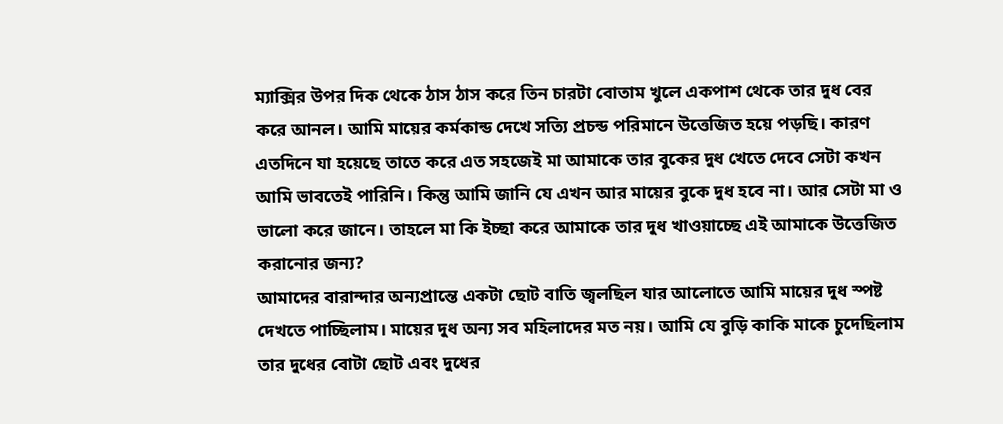ম্যাক্সির উপর দিক থেকে ঠাস ঠাস করে তিন চারটা বোতাম খুলে একপাশ থেকে তার দুধ বের করে আনল। আমি মায়ের কর্মকান্ড দেখে সত্যি প্রচন্ড পরিমানে উত্তেজিত হয়ে পড়ছি। কারণ এতদিনে যা হয়েছে তাতে করে এত সহজেই মা আমাকে তার বুকের দুধ খেতে দেবে সেটা কখন আমি ভাবতেই পারিনি। কিন্তু আমি জানি যে এখন আর মায়ের বুকে দুধ হবে না। আর সেটা মা ও ভালো করে জানে। তাহলে মা কি ইচ্ছা করে আমাকে তার দুধ খাওয়াচ্ছে এই আমাকে উত্তেজিত করানোর জন্য?
আমাদের বারান্দার অন্যপ্রান্তে একটা ছোট বাতি জ্বলছিল যার আলোতে আমি মায়ের দুধ স্পষ্ট দেখতে পাচ্ছিলাম। মায়ের দুধ অন্য সব মহিলাদের মত নয়। আমি যে বুড়ি কাকি মাকে চুদেছিলাম তার দুধের বোটা ছোট এবং দুধের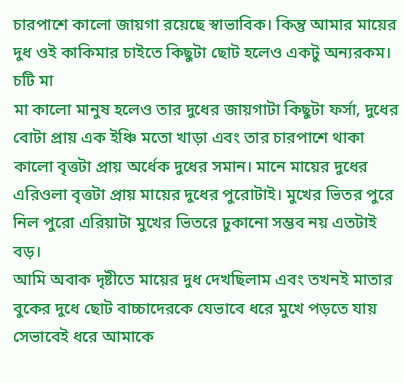চারপাশে কালো জায়গা রয়েছে স্বাভাবিক। কিন্তু আমার মায়ের দুধ ওই কাকিমার চাইতে কিছুটা ছোট হলেও একটু অন্যরকম। চটি মা
মা কালো মানুষ হলেও তার দুধের জায়গাটা কিছুটা ফর্সা, দুধের বোটা প্রায় এক ইঞ্চি মতো খাড়া এবং তার চারপাশে থাকা কালো বৃত্তটা প্রায় অর্ধেক দুধের সমান। মানে মায়ের দুধের এরিওলা বৃত্তটা প্রায় মায়ের দুধের পুরোটাই। মুখের ভিতর পুরে নিল পুরো এরিয়াটা মুখের ভিতরে ঢুকানো সম্ভব নয় এতটাই বড়।
আমি অবাক দৃষ্টীতে মায়ের দুধ দেখছিলাম এবং তখনই মাতার বুকের দুধে ছোট বাচ্চাদেরকে যেভাবে ধরে মুখে পড়তে যায় সেভাবেই ধরে আমাকে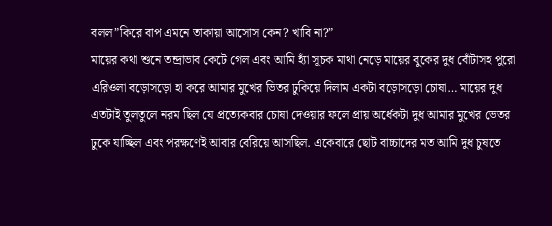বলল”কিরে বাপ এমনে তাকায়া আসোস কেন? খাবি না?”
মায়ের কথা শুনে তন্দ্রাভাব কেটে গেল এবং আমি হ্যাঁ সূচক মাথা নেড়ে মায়ের বুকের দুধ বোঁটাসহ পুরো এরিওলা বড়োসড়ো হা করে আমার মুখের ভিতর ঢুকিয়ে দিলাম একটা বড়োসড়ো চোষা… মায়ের দুধ এতটাই তুলতুলে নরম ছিল যে প্রত্যেকবার চোষা দেওয়ার ফলে প্রায় অর্ধেকটা দুধ আমার মুখের ভেতর ঢুকে যাচ্ছিল এবং পরক্ষণেই আবার বেরিয়ে আসছিল. একেবারে ছোট বাচ্চাদের মত আমি দুধ চুষতে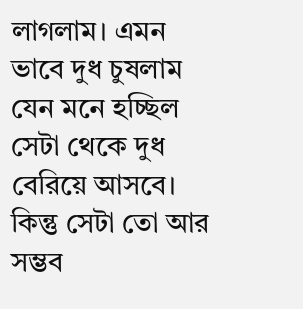লাগলাম। এমন ভাবে দুধ চুষলাম যেন মনে হচ্ছিল সেটা থেকে দুধ বেরিয়ে আসবে। কিন্তু সেটা তো আর সম্ভব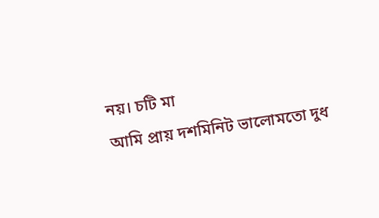নয়। চটি মা
আমি প্রায় দশমিনিট ভালোমতো দুধ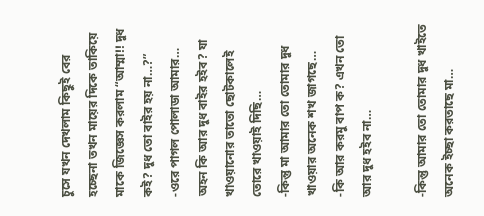চুসে যখন দেখলাম কিছুই বের হচ্ছেনা তখন মায়ের দিকে তাকিয়ে মাকে জিজ্ঞেস করলাম “আম্মা!! দুধ কই? দুধ তো বাইর হয় না…?”
-ওরে পাগল পোলাডা আমার… অহন কি আর দুধ বাইর হইব? যা খাওয়ানোর তাতো ছোটকালেই তোরে খাওয়াই দিছি…
-কিন্তু মা আমার তো তোমার দুধ খাওয়ার অনেক শখ জাগছে…
-কি আর করমু বাপ ক? এখন তো আর দুধ হইব না…

-কিন্তু আমার তো তোমার দুধ খাইতে অনেক ইচ্ছা করতাছে মা…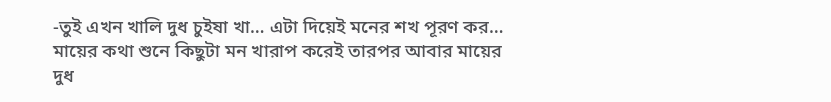-তুই এখন খালি দুধ চুইষা খা… এটা দিয়েই মনের শখ পূরণ কর…
মায়ের কথা শুনে কিছুটা মন খারাপ করেই তারপর আবার মায়ের দুধ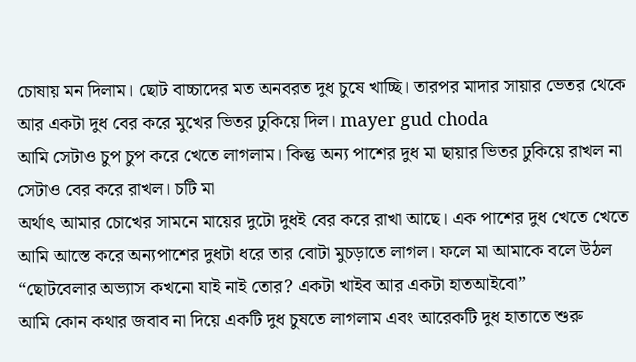চোষায় মন দিলাম। ছোট বাচ্চাদের মত অনবরত দুধ চুষে খাচ্ছি। তারপর মাদার সায়ার ভেতর থেকে আর একটা দুধ বের করে মুখের ভিতর ঢুকিয়ে দিল। mayer gud choda
আমি সেটাও চুপ চুপ করে খেতে লাগলাম। কিন্তু অন্য পাশের দুধ মা ছায়ার ভিতর ঢুকিয়ে রাখল না সেটাও বের করে রাখল। চটি মা
অর্থাৎ আমার চোখের সামনে মায়ের দুটো দুধই বের করে রাখা আছে। এক পাশের দুধ খেতে খেতে আমি আস্তে করে অন্যপাশের দুধটা ধরে তার বোটা মুচড়াতে লাগল। ফলে মা আমাকে বলে উঠল “ছোটবেলার অভ্যাস কখনো যাই নাই তোর? একটা খাইব আর একটা হাতআইবো”
আমি কোন কথার জবাব না দিয়ে একটি দুধ চুষতে লাগলাম এবং আরেকটি দুধ হাতাতে শুরু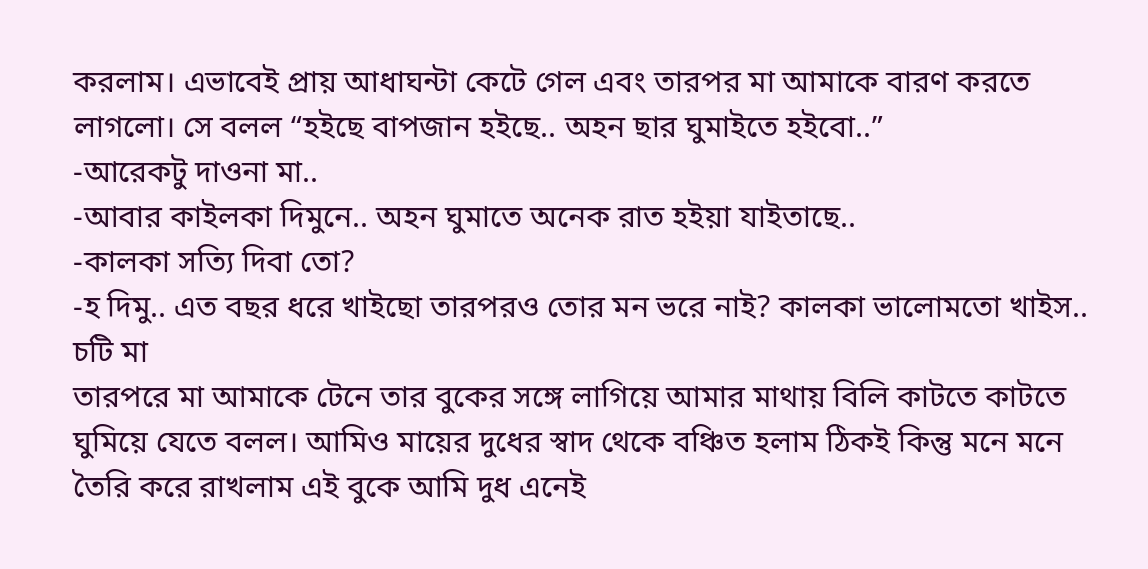করলাম। এভাবেই প্রায় আধাঘন্টা কেটে গেল এবং তারপর মা আমাকে বারণ করতে লাগলো। সে বলল “হইছে বাপজান হইছে.. অহন ছার ঘুমাইতে হইবো..”
-আরেকটু দাওনা মা..
-আবার কাইলকা দিমুনে.. অহন ঘুমাতে অনেক রাত হইয়া যাইতাছে..
-কালকা সত্যি দিবা তো?
-হ দিমু.. এত বছর ধরে খাইছো তারপরও তোর মন ভরে নাই? কালকা ভালোমতো খাইস.. চটি মা
তারপরে মা আমাকে টেনে তার বুকের সঙ্গে লাগিয়ে আমার মাথায় বিলি কাটতে কাটতে ঘুমিয়ে যেতে বলল। আমিও মায়ের দুধের স্বাদ থেকে বঞ্চিত হলাম ঠিকই কিন্তু মনে মনে তৈরি করে রাখলাম এই বুকে আমি দুধ এনেই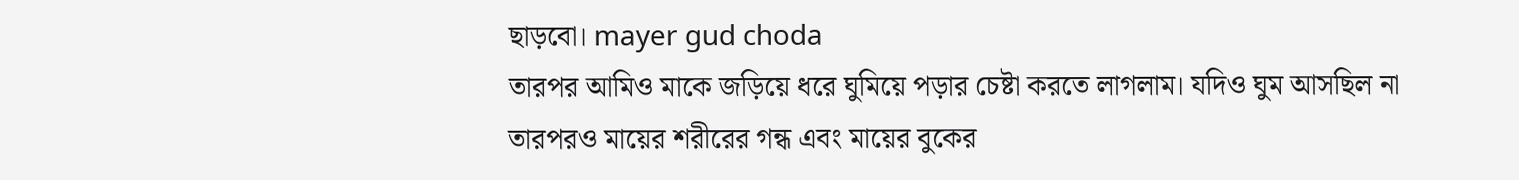ছাড়বো। mayer gud choda
তারপর আমিও মাকে জড়িয়ে ধরে ঘুমিয়ে পড়ার চেষ্টা করতে লাগলাম। যদিও ঘুম আসছিল না তারপরও মায়ের শরীরের গন্ধ এবং মায়ের বুকের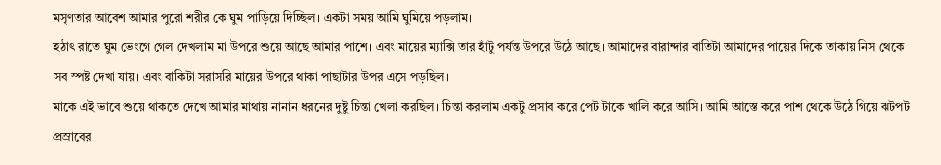মসৃণতার আবেশ আমার পুরো শরীর কে ঘুম পাড়িয়ে দিচ্ছিল। একটা সময় আমি ঘুমিয়ে পড়লাম।
হঠাৎ রাতে ঘুম ভেংগে গেল দেখলাম মা উপরে শুয়ে আছে আমার পাশে। এবং মায়ের ম্যাক্সি তার হাঁটু পর্যন্ত উপরে উঠে আছে। আমাদের বারান্দার বাতিটা আমাদের পায়ের দিকে তাকায় নিস থেকে সব স্পষ্ট দেখা যায়। এবং বাকিটা সরাসরি মায়ের উপরে থাকা পাছাটার উপর এসে পড়ছিল।
মাকে এই ভাবে শুয়ে থাকতে দেখে আমার মাথায় নানান ধরনের দুষ্টু চিন্তা খেলা করছিল। চিন্তা করলাম একটু প্রসাব করে পেট টাকে খালি করে আসি। আমি আস্তে করে পাশ থেকে উঠে গিয়ে ঝটপট প্রস্রাবের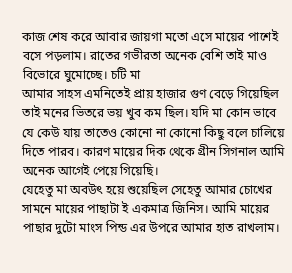কাজ শেষ করে আবার জায়গা মতো এসে মায়ের পাশেই বসে পড়লাম। রাতের গভীরতা অনেক বেশি তাই মাও বিভোরে ঘুমোচ্ছে। চটি মা
আমার সাহস এমনিতেই প্রায় হাজার গুণ বেড়ে গিয়েছিল তাই মনের ভিতরে ভয় খুব কম ছিল। যদি মা কোন ভাবে যে কেউ যায় তাতেও কোনো না কোনো কিছু বলে চালিয়ে দিতে পারব। কারণ মায়ের দিক থেকে গ্রীন সিগনাল আমি অনেক আগেই পেয়ে গিয়েছি।
যেহেতু মা অবউৎ হয়ে শুয়েছিল সেহেতু আমার চোখের সামনে মায়ের পাছাটা ই একমাত্র জিনিস। আমি মায়ের পাছার দুটো মাংস পিন্ড এর উপরে আমার হাত রাখলাম।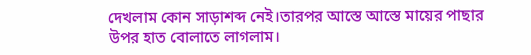দেখলাম কোন সাড়াশব্দ নেই।তারপর আস্তে আস্তে মায়ের পাছার উপর হাত বোলাতে লাগলাম।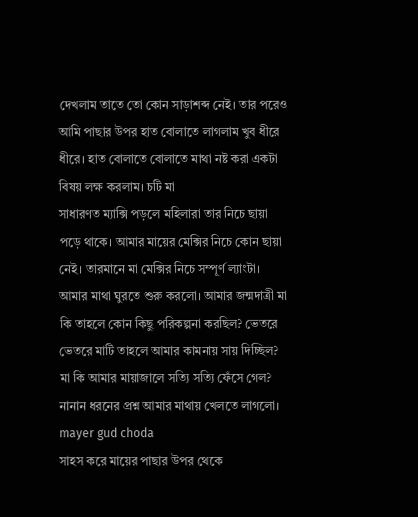দেখলাম তাতে তো কোন সাড়াশব্দ নেই। তার পরেও আমি পাছার উপর হাত বোলাতে লাগলাম খুব ধীরে ধীরে। হাত বোলাতে বোলাতে মাথা নষ্ট করা একটা বিষয় লক্ষ করলাম। চটি মা
সাধারণত ম্যাক্সি পড়লে মহিলারা তার নিচে ছায়া পড়ে থাকে। আমার মায়ের মেক্সির নিচে কোন ছায়া নেই। তারমানে মা মেক্সির নিচে সম্পূর্ণ ল্যাংটা।
আমার মাথা ঘুরতে শুরু করলো। আমার জন্মদাত্রী মা কি তাহলে কোন কিছু পরিকল্পনা করছিল? ভেতরে ভেতরে মাটি তাহলে আমার কামনায় সায় দিচ্ছিল? মা কি আমার মায়াজালে সত্যি সত্যি ফেঁসে গেল? নানান ধরনের প্রশ্ন আমার মাথায় খেলতে লাগলো। mayer gud choda
সাহস করে মায়ের পাছার উপর থেকে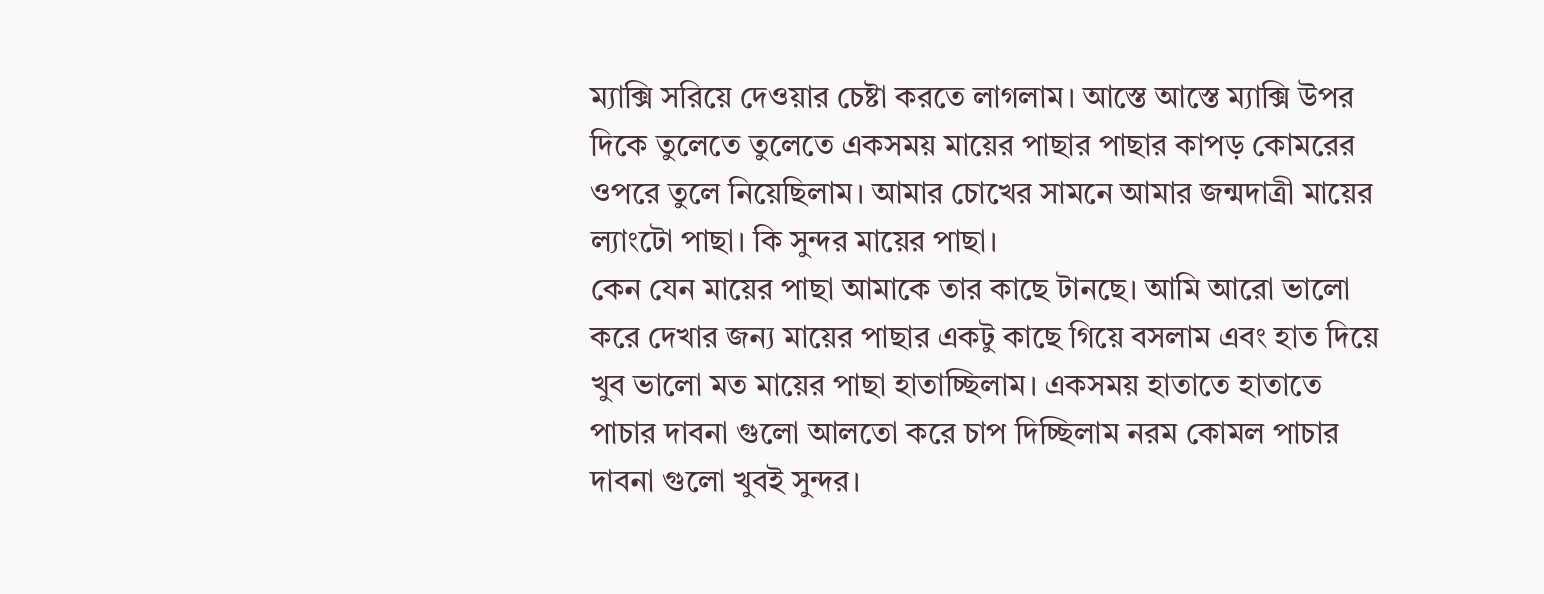ম্যাক্সি সরিয়ে দেওয়ার চেষ্টা করতে লাগলাম। আস্তে আস্তে ম্যাক্সি উপর দিকে তুলেতে তুলেতে একসময় মায়ের পাছার পাছার কাপড় কোমরের ওপরে তুলে নিয়েছিলাম। আমার চোখের সামনে আমার জন্মদাত্রী মায়ের ল্যাংটো পাছা। কি সুন্দর মায়ের পাছা।
কেন যেন মায়ের পাছা আমাকে তার কাছে টানছে। আমি আরো ভালো করে দেখার জন্য মায়ের পাছার একটু কাছে গিয়ে বসলাম এবং হাত দিয়ে খুব ভালো মত মায়ের পাছা হাতাচ্ছিলাম। একসময় হাতাতে হাতাতে পাচার দাবনা গুলো আলতো করে চাপ দিচ্ছিলাম নরম কোমল পাচার দাবনা গুলো খুবই সুন্দর।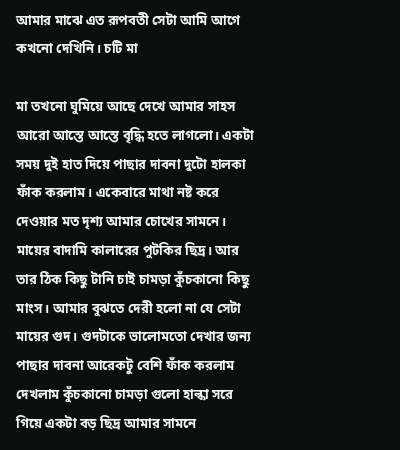আমার মাঝে এত রূপবতী সেটা আমি আগে কখনো দেখিনি। চটি মা

মা তখনো ঘুমিয়ে আছে দেখে আমার সাহস আরো আস্তে আস্তে বৃদ্ধি হতে লাগলো। একটা সময় দুই হাত দিয়ে পাছার দাবনা দুটো হালকা ফাঁক করলাম। একেবারে মাথা নষ্ট করে দেওয়ার মত দৃশ্য আমার চোখের সামনে। মায়ের বাদামি কালারের পুটকির ছিদ্র। আর তার ঠিক কিছু টানি চাই চামড়া কুঁচকানো কিছু মাংস। আমার বুঝতে দেরী হলো না যে সেটা মায়ের গুদ। গুদটাকে ভালোমতো দেখার জন্য পাছার দাবনা আরেকটু বেশি ফাঁক করলাম দেখলাম কুঁচকানো চামড়া গুলো হাল্কা সরে গিয়ে একটা বড় ছিদ্র আমার সামনে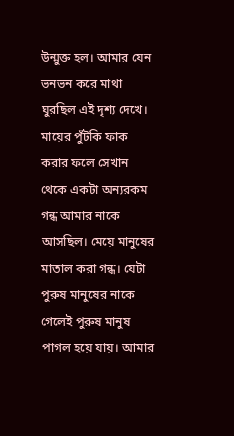উন্মুক্ত হল। আমার যেন ভনভন করে মাথা ঘুরছিল এই দৃশ্য দেখে।
মায়ের পুঁটকি ফাক করার ফলে সেখান থেকে একটা অন্যরকম গন্ধ আমার নাকে আসছিল। মেয়ে মানুষের মাতাল করা গন্ধ। যেটা পুরুষ মানুষের নাকে গেলেই পুরুষ মানুষ পাগল হয়ে যায়। আমার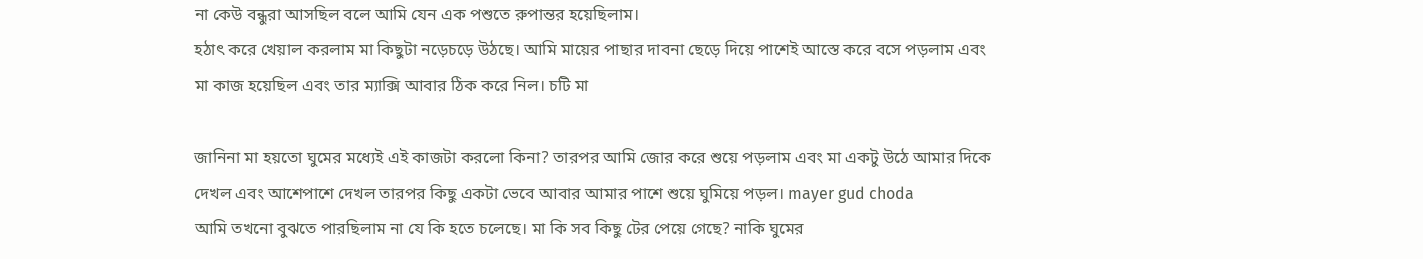না কেউ বন্ধুরা আসছিল বলে আমি যেন এক পশুতে রুপান্তর হয়েছিলাম।
হঠাৎ করে খেয়াল করলাম মা কিছুটা নড়েচড়ে উঠছে। আমি মায়ের পাছার দাবনা ছেড়ে দিয়ে পাশেই আস্তে করে বসে পড়লাম এবং মা কাজ হয়েছিল এবং তার ম্যাক্সি আবার ঠিক করে নিল। চটি মা

জানিনা মা হয়তো ঘুমের মধ্যেই এই কাজটা করলো কিনা? তারপর আমি জোর করে শুয়ে পড়লাম এবং মা একটু উঠে আমার দিকে দেখল এবং আশেপাশে দেখল তারপর কিছু একটা ভেবে আবার আমার পাশে শুয়ে ঘুমিয়ে পড়ল। mayer gud choda
আমি তখনো বুঝতে পারছিলাম না যে কি হতে চলেছে। মা কি সব কিছু টের পেয়ে গেছে? নাকি ঘুমের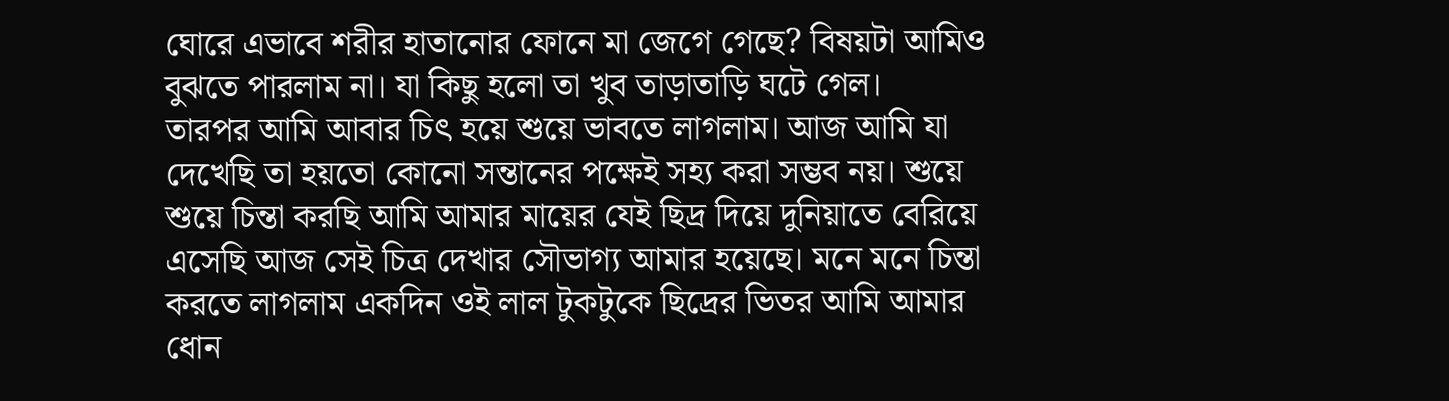ঘোরে এভাবে শরীর হাতানোর ফোনে মা জেগে গেছে? বিষয়টা আমিও বুঝতে পারলাম না। যা কিছু হলো তা খুব তাড়াতাড়ি ঘটে গেল।
তারপর আমি আবার চিৎ হয়ে শুয়ে ভাবতে লাগলাম। আজ আমি যা দেখেছি তা হয়তো কোনো সন্তানের পক্ষেই সহ্য করা সম্ভব নয়। শুয়ে শুয়ে চিন্তা করছি আমি আমার মায়ের যেই ছিদ্র দিয়ে দুনিয়াতে বেরিয়ে এসেছি আজ সেই চিত্র দেখার সৌভাগ্য আমার হয়েছে। মনে মনে চিন্তা করতে লাগলাম একদিন ওই লাল টুকটুকে ছিদ্রের ভিতর আমি আমার ধোন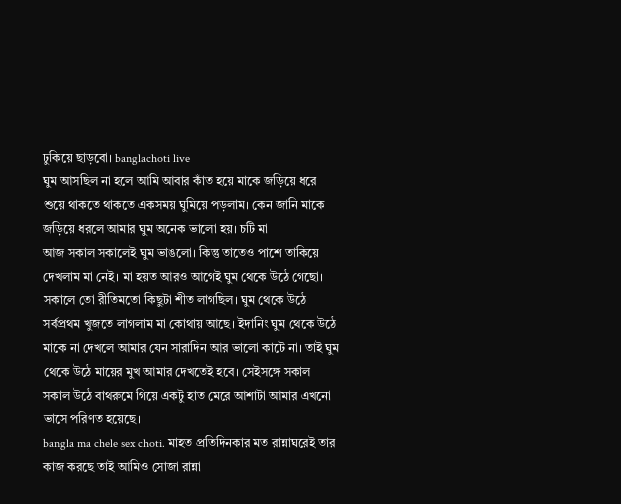ঢুকিয়ে ছাড়বো। banglachoti live
ঘুম আসছিল না হলে আমি আবার কাঁত হয়ে মাকে জড়িয়ে ধরে শুয়ে থাকতে থাকতে একসময় ঘুমিয়ে পড়লাম। কেন জানি মাকে জড়িয়ে ধরলে আমার ঘুম অনেক ভালো হয়। চটি মা
আজ সকাল সকালেই ঘুম ভাঙলো। কিন্তু তাতেও পাশে তাকিয়ে দেখলাম মা নেই। মা হয়ত আরও আগেই ঘুম থেকে উঠে গেছো। সকালে তো রীতিমতো কিছুটা শীত লাগছিল। ঘুম থেকে উঠে সর্বপ্রথম খুজতে লাগলাম মা কোথায় আছে। ইদানিং ঘুম থেকে উঠে মাকে না দেখলে আমার যেন সারাদিন আর ভালো কাটে না। তাই ঘুম থেকে উঠে মায়ের মুখ আমার দেখতেই হবে। সেইসঙ্গে সকাল সকাল উঠে বাথরুমে গিয়ে একটু হাত মেরে আশাটা আমার এখনো ভাসে পরিণত হয়েছে।
bangla ma chele sex choti. মাহত প্রতিদিনকার মত রান্নাঘরেই তার কাজ করছে তাই আমিও সোজা রান্না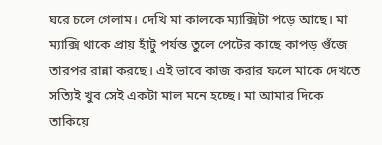ঘরে চলে গেলাম। দেখি মা কালকে ম্যাক্সিটা পড়ে আছে। মা ম্যাক্সি থাকে প্রায় হাঁটু পর্যন্ত তুলে পেটের কাছে কাপড় গুঁজে তারপর রান্না করছে। এই ভাবে কাজ করার ফলে মাকে দেখতে সত্যিই খুব সেই একটা মাল মনে হচ্ছে। মা আমার দিকে তাকিয়ে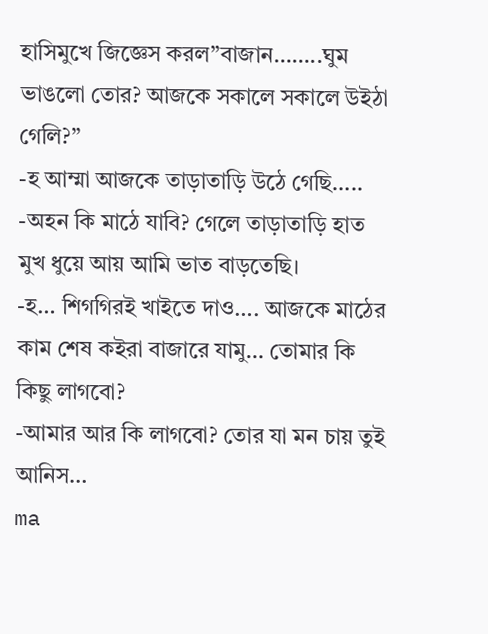হাসিমুখে জিজ্ঞেস করল”বাজান……..ঘুম ভাঙলো তোর? আজকে সকালে সকালে উইঠা গেলি?”
-হ আম্মা আজকে তাড়াতাড়ি উঠে গেছি…..
-অহন কি মাঠে যাবি? গেলে তাড়াতাড়ি হাত মুখ ধুয়ে আয় আমি ভাত বাড়তেছি।
-হ… শিগগিরই খাইতে দাও…. আজকে মাঠের কাম শেষ কইরা বাজারে যামু… তোমার কি কিছু লাগবো?
-আমার আর কি লাগবো? তোর যা মন চায় তুই আনিস…
ma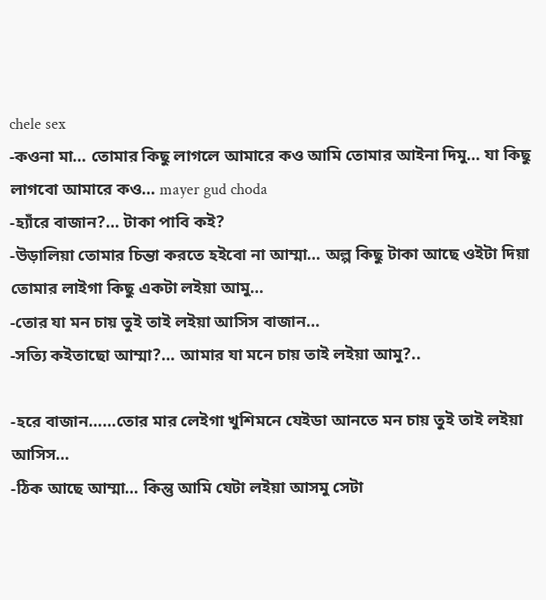chele sex
-কওনা মা… তোমার কিছু লাগলে আমারে কও আমি তোমার আইনা দিমু… যা কিছু লাগবো আমারে কও… mayer gud choda
-হ্যাঁরে বাজান?… টাকা পাবি কই?
-উড়ালিয়া তোমার চিন্তা করতে হইবো না আম্মা… অল্প কিছু টাকা আছে ওইটা দিয়া তোমার লাইগা কিছু একটা লইয়া আমু…
-তোর যা মন চায় তুই তাই লইয়া আসিস বাজান…
-সত্যি কইতাছো আম্মা?… আমার যা মনে চায় তাই লইয়া আমু?..

-হরে বাজান……তোর মার লেইগা খুশিমনে যেইডা আনতে মন চায় তুই তাই লইয়া আসিস…
-ঠিক আছে আম্মা… কিন্তু আমি যেটা লইয়া আসমু সেটা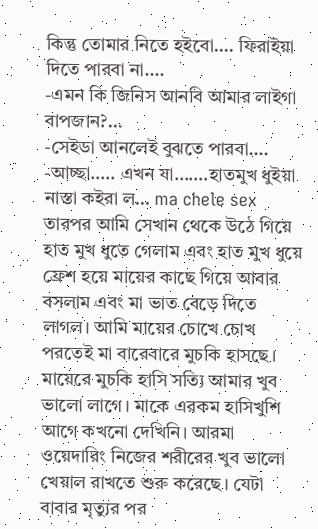কিন্তু তোমার নিতে হইবো…. ফিরাইয়া দিতে পারবা না….
-এমন কি জিনিস আনবি আমার লাইগা বাপজান?…
-সেইডা আনলেই বুঝতে পারবা….
-আচ্ছা….. এখন যা…….হাতমুখ ধুইয়া নাস্তা কইরা ল… ma chele sex
তারপর আমি সেখান থেকে উঠে গিয়ে হাত মুখ ধুতে গেলাম এবং হাত মুখ ধুয়ে ফ্রেশ হয়ে মায়ের কাছে গিয়ে আবার বসলাম এবং মা ভাত বেড়ে দিতে লাগল। আমি মায়ের চোখে চোখ পরতেই মা বারেবারে মুচকি হাসছে। মায়েরে মুচকি হাসি সত্যি আমার খুব ভালো লাগে। মাকে এরকম হাসিখুশি আগে কখনো দেখিনি। আরমা ওয়েদারিং নিজের শরীরের খুব ভালো খেয়াল রাখতে শুরু করেছে। যেটা বাবার মৃত্যুর পর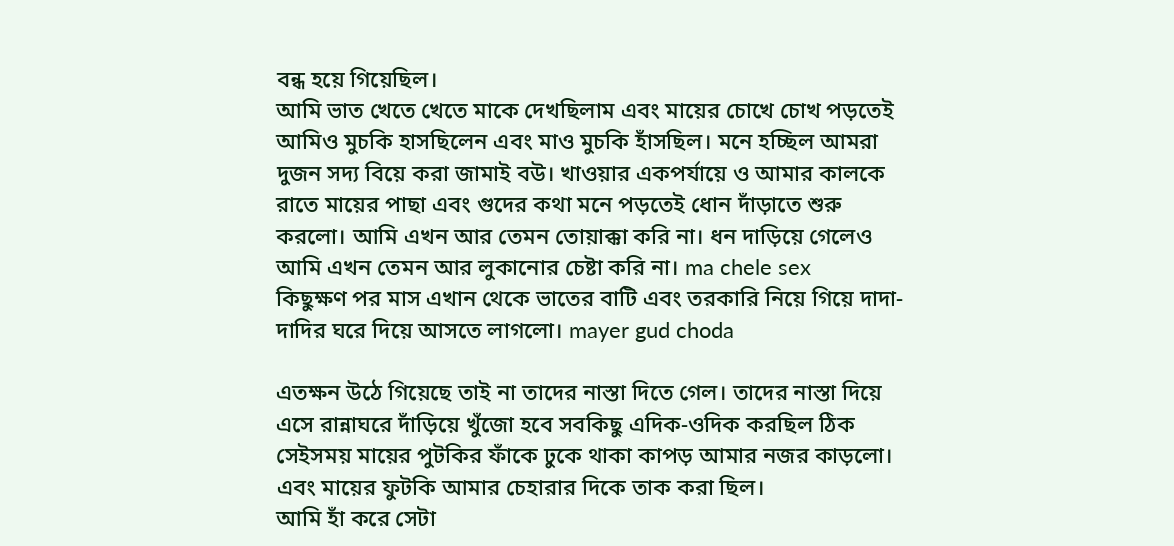বন্ধ হয়ে গিয়েছিল।
আমি ভাত খেতে খেতে মাকে দেখছিলাম এবং মায়ের চোখে চোখ পড়তেই আমিও মুচকি হাসছিলেন এবং মাও মুচকি হাঁসছিল। মনে হচ্ছিল আমরা দুজন সদ্য বিয়ে করা জামাই বউ। খাওয়ার একপর্যায়ে ও আমার কালকে রাতে মায়ের পাছা এবং গুদের কথা মনে পড়তেই ধোন দাঁড়াতে শুরু করলো। আমি এখন আর তেমন তোয়াক্কা করি না। ধন দাড়িয়ে গেলেও আমি এখন তেমন আর লুকানোর চেষ্টা করি না। ma chele sex
কিছুক্ষণ পর মাস এখান থেকে ভাতের বাটি এবং তরকারি নিয়ে গিয়ে দাদা-দাদির ঘরে দিয়ে আসতে লাগলো। mayer gud choda

এতক্ষন উঠে গিয়েছে তাই না তাদের নাস্তা দিতে গেল। তাদের নাস্তা দিয়ে এসে রান্নাঘরে দাঁড়িয়ে খুঁজো হবে সবকিছু এদিক-ওদিক করছিল ঠিক সেইসময় মায়ের পুটকির ফাঁকে ঢুকে থাকা কাপড় আমার নজর কাড়লো। এবং মায়ের ফুটকি আমার চেহারার দিকে তাক করা ছিল।
আমি হাঁ করে সেটা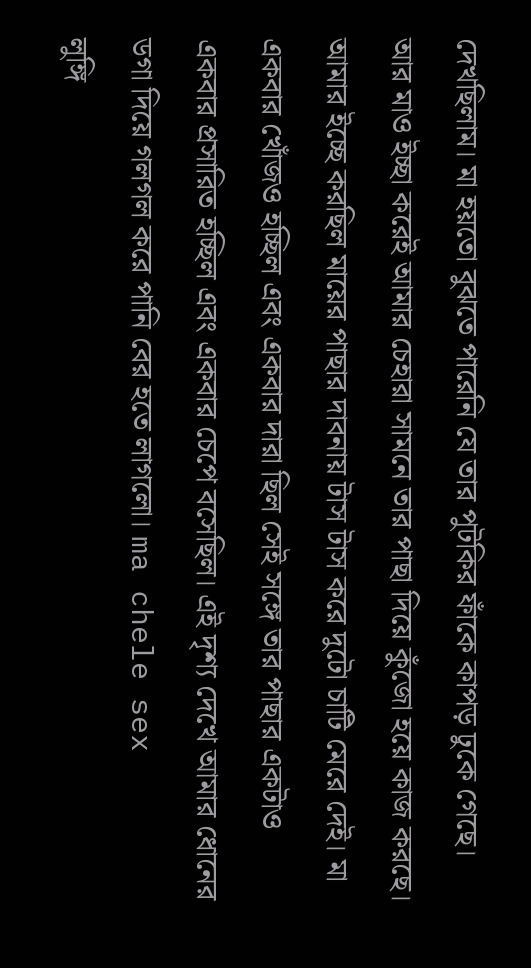দেখছিলাম। মা হয়তো বুঝতে পারেনি যে তার পুটকির ফাঁকে কাপড় ঢুকে গেছে। আর মাও ইচ্ছা করেই আমার চেহারা সামনে তার পাছা দিয়ে কুঁজো হয়ে কাজ করছে। আমার ইচ্ছে করছিল মায়ের পাছার দাবনায় টাস টাস করে দুটো চাটি মেরে দেই। মা একবার খোঁজও হচ্ছিল এবং একবার দারা ছিল সেই সঙ্গে তার পাছার একটাও একবার প্রসারিত হচ্ছিল এবং একবার চেপে বসেছিল। এই দৃশ্য দেখে আমার ধোনের ডগা দিয়ে গলগল করে পানি বের হতে লাগলো। ma chele sex
লুঙ্গি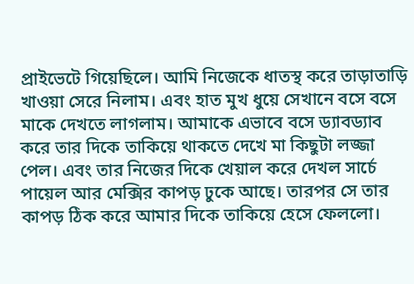প্রাইভেটে গিয়েছিলে। আমি নিজেকে ধাতস্থ করে তাড়াতাড়ি খাওয়া সেরে নিলাম। এবং হাত মুখ ধুয়ে সেখানে বসে বসে মাকে দেখতে লাগলাম। আমাকে এভাবে বসে ড্যাবড্যাব করে তার দিকে তাকিয়ে থাকতে দেখে মা কিছুটা লজ্জা পেল। এবং তার নিজের দিকে খেয়াল করে দেখল সার্চে পায়েল আর মেক্সির কাপড় ঢুকে আছে। তারপর সে তার কাপড় ঠিক করে আমার দিকে তাকিয়ে হেসে ফেললো।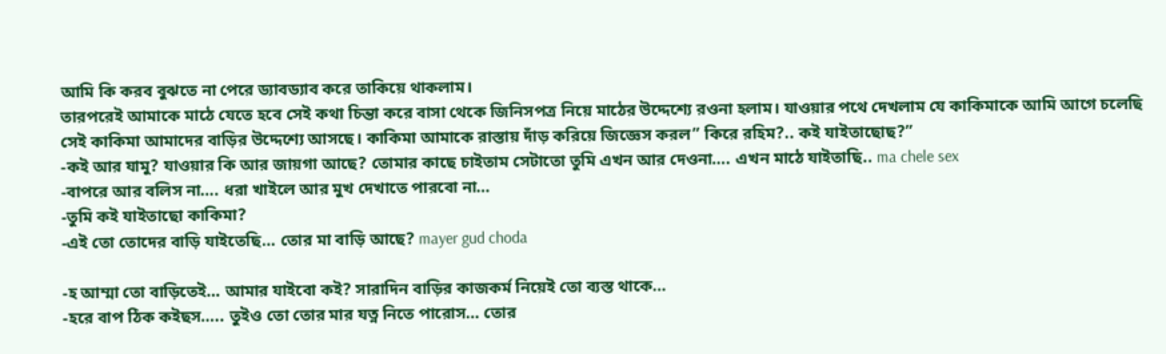আমি কি করব বুঝতে না পেরে ড্যাবড্যাব করে তাকিয়ে থাকলাম।
তারপরেই আমাকে মাঠে যেতে হবে সেই কথা চিন্তা করে বাসা থেকে জিনিসপত্র নিয়ে মাঠের উদ্দেশ্যে রওনা হলাম। যাওয়ার পথে দেখলাম যে কাকিমাকে আমি আগে চলেছি সেই কাকিমা আমাদের বাড়ির উদ্দেশ্যে আসছে। কাকিমা আমাকে রাস্তায় দাঁড় করিয়ে জিজ্ঞেস করল” কিরে রহিম?.. কই যাইতাছোছ?”
-কই আর যামু? যাওয়ার কি আর জায়গা আছে? তোমার কাছে চাইতাম সেটাতো তুমি এখন আর দেওনা…. এখন মাঠে যাইতাছি.. ma chele sex
-বাপরে আর বলিস না…. ধরা খাইলে আর মুখ দেখাতে পারবো না…
-তুমি কই যাইতাছো কাকিমা?
-এই তো তোদের বাড়ি যাইতেছি… তোর মা বাড়ি আছে? mayer gud choda

-হ আম্মা তো বাড়িতেই… আমার যাইবো কই? সারাদিন বাড়ির কাজকর্ম নিয়েই তো ব্যস্ত থাকে…
-হরে বাপ ঠিক কইছস….. তুইও তো তোর মার যত্ন নিতে পারোস… তোর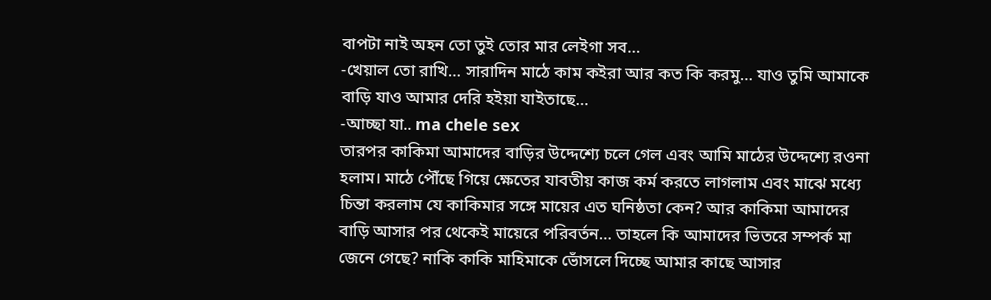বাপটা নাই অহন তো তুই তোর মার লেইগা সব…
-খেয়াল তো রাখি… সারাদিন মাঠে কাম কইরা আর কত কি করমু… যাও তুমি আমাকে বাড়ি যাও আমার দেরি হইয়া যাইতাছে…
-আচ্ছা যা.. ma chele sex
তারপর কাকিমা আমাদের বাড়ির উদ্দেশ্যে চলে গেল এবং আমি মাঠের উদ্দেশ্যে রওনা হলাম। মাঠে পৌঁছে গিয়ে ক্ষেতের যাবতীয় কাজ কর্ম করতে লাগলাম এবং মাঝে মধ্যে চিন্তা করলাম যে কাকিমার সঙ্গে মায়ের এত ঘনিষ্ঠতা কেন? আর কাকিমা আমাদের বাড়ি আসার পর থেকেই মায়েরে পরিবর্তন… তাহলে কি আমাদের ভিতরে সম্পর্ক মা জেনে গেছে? নাকি কাকি মাহিমাকে ভোঁসলে দিচ্ছে আমার কাছে আসার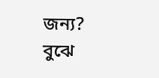জন্য? বুঝে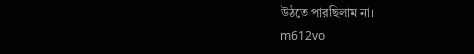উঠতে পারছিলাম না।
m612vo